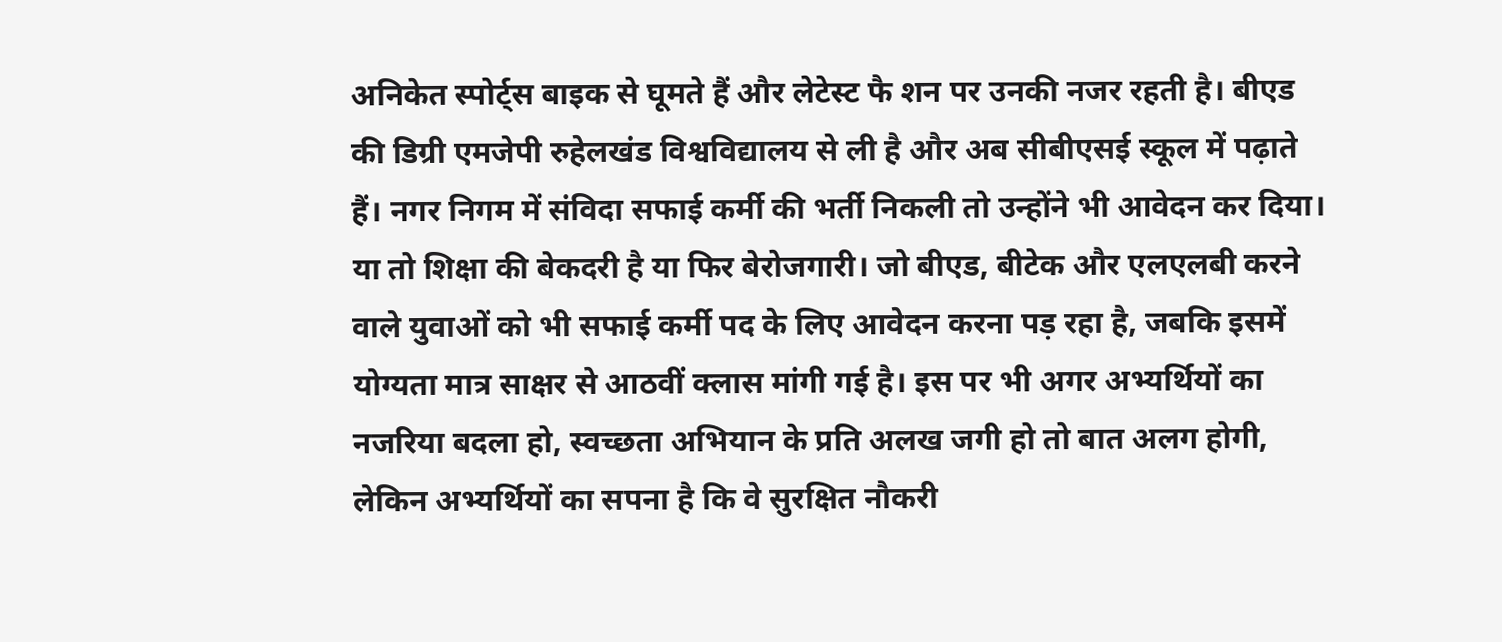अनिकेत स्पोर्ट्स बाइक से घूमते हैं और लेटेस्ट फै शन पर उनकी नजर रहती है। बीएड की डिग्री एमजेपी रुहेलखंड विश्वविद्यालय से ली है और अब सीबीएसई स्कूल में पढ़ाते हैं। नगर निगम में संविदा सफाई कर्मी की भर्ती निकली तो उन्होंने भी आवेदन कर दिया।
या तो शिक्षा की बेकदरी है या फिर बेरोजगारी। जो बीएड, बीटेक और एलएलबी करने वाले युवाओं को भी सफाई कर्मी पद के लिए आवेदन करना पड़ रहा है, जबकि इसमें योग्यता मात्र साक्षर से आठवीं क्लास मांगी गई है। इस पर भी अगर अभ्यर्थियों का नजरिया बदला हो, स्वच्छता अभियान के प्रति अलख जगी हो तो बात अलग होगी, लेकिन अभ्यर्थियों का सपना है कि वे सुरक्षित नौकरी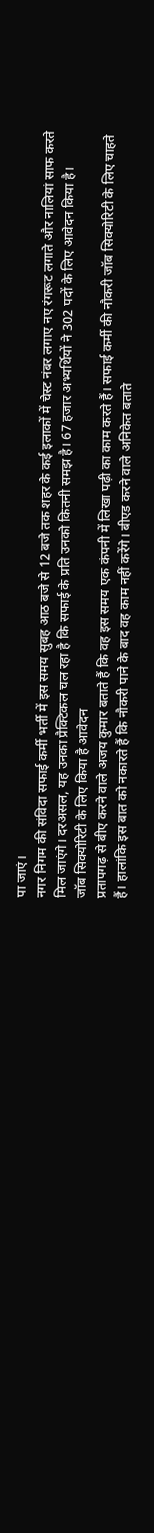पा जाएं।
नगर निगम की संविदा सफाई कर्मी भर्ती में इस समय सुबह आठ बजे से 12 बजे तक शहर के कई इलाकों में चेस्ट नंबर लगाए नए रंगरूट लगाते और नालियां साफ करते मिल जाएंगे। दरअसल, यह उनका प्रैक्टिकल चल रहा है कि सफाई के प्रति उनको कितनी समझ है। 67 हजार अभ्यर्थियों ने 302 पदों के लिए आवेदन किया है।
जॉब सिक्योरिटी के लिए किया है आवेदन
प्रतापगढ़ से बीए करने वाले अजय कुमार बताते हैं कि वह इस समय एक कंपनी में लिखा पढ़ी का काम करते हैं। सफाई कर्मी की नौकरी जॉब सिक्योरिटी के लिए चाहते हैं। हालांकि इस बात को नकारते हैं कि नौकरी पाने के बाद वह काम नहीं करेंगे। बीएड करने वाले अनिकेत बताते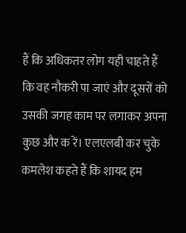हैं कि अधिकतर लोग यही चाहते हैं कि वह नौकरी पा जाएं और दूसरों को उसकी जगह काम पर लगाकर अपना कुछ और क रें। एलएलबी कर चुके कमलेश कहते हैं कि शायद हम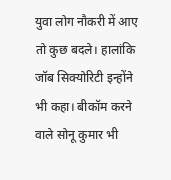युवा लोग नौकरी में आए तो कुछ बदले। हालांकि जॉब सिक्योरिटी इन्होंने भी कहा। बीकॉम करने वाले सोनू कुमार भी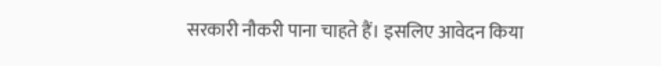सरकारी नौकरी पाना चाहते हैं। इसलिए आवेदन किया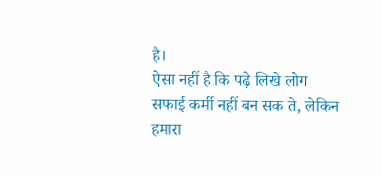है।
ऐसा नहीं है कि पढ़े लिखे लोग सफाई कर्मी नहीं बन सक ते, लेकिन हमारा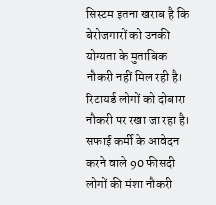सिस्टम इतना खराब है कि बेरोजगारों को उनकी योग्यता के मुताबिक नौकरी नहीं मिल रही है। रिटायर्ड लोगों को दोबारा नौकरी पर रखा जा रहा है। सफाई कर्मी के आवेदन करने वाले 90 फीसदी लोगों की मंशा नौकरी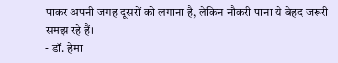पाकर अपनी जगह दूसरों को लगाना है, लेकिन नौकरी पाना ये बेहद जरूरी समझ रहे हैं।
- डॉ. हेमा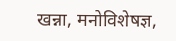खन्ना, मनोविशेषज्ञ,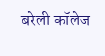बरेली कॉलेज